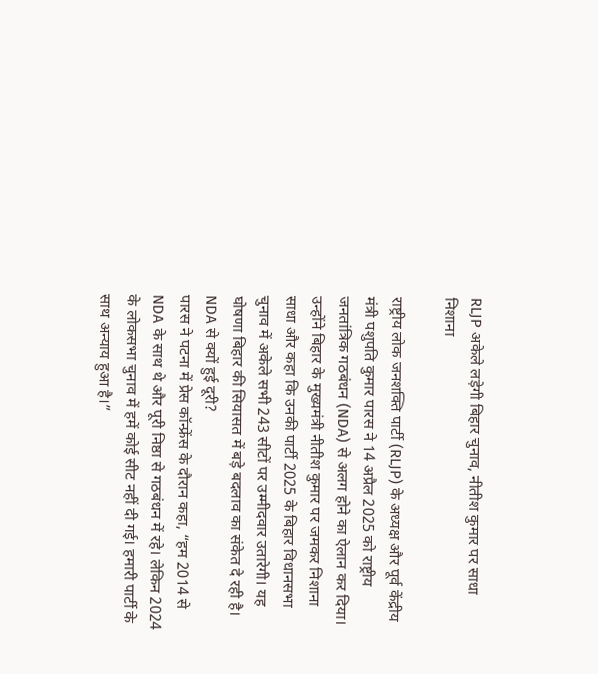RLJP अकेले लड़ेगी बिहार चुनाव, नीतीश कुमार पर साधा निशाना

राष्ट्रीय लोक जनशक्ति पार्टी (RLJP) के अध्यक्ष और पूर्व केंद्रीय मंत्री पशुपति कुमार पारस ने 14 अप्रैल 2025 को राष्ट्रीय जनतांत्रिक गठबंधन (NDA) से अलग होने का ऐलान कर दिया। उन्होंने बिहार के मुख्यमंत्री नीतीश कुमार पर जमकर निशाना साधा और कहा कि उनकी पार्टी 2025 के बिहार विधानसभा चुनाव में अकेले सभी 243 सीटों पर उम्मीदवार उतारेगी। यह घोषणा बिहार की सियासत में बड़े बदलाव का संकेत दे रही है।
NDA से क्यों हुई दूरी?
पारस ने पटना में प्रेस कॉन्फ्रेंस के दौरान कहा, “हम 2014 से NDA के साथ थे और पूरी निष्ठा से गठबंधन में रहे। लेकिन 2024 के लोकसभा चुनाव में हमें कोई सीट नहीं दी गई। हमारी पार्टी के साथ अन्याय हुआ है।”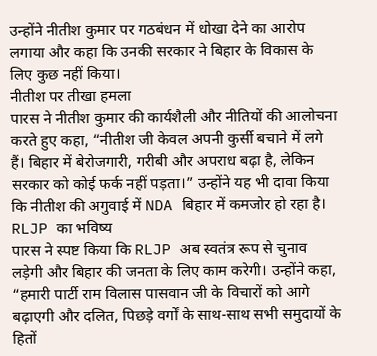उन्होंने नीतीश कुमार पर गठबंधन में धोखा देने का आरोप लगाया और कहा कि उनकी सरकार ने बिहार के विकास के लिए कुछ नहीं किया।
नीतीश पर तीखा हमला
पारस ने नीतीश कुमार की कार्यशैली और नीतियों की आलोचना करते हुए कहा, “नीतीश जी केवल अपनी कुर्सी बचाने में लगे हैं। बिहार में बेरोजगारी, गरीबी और अपराध बढ़ा है, लेकिन सरकार को कोई फर्क नहीं पड़ता।” उन्होंने यह भी दावा किया कि नीतीश की अगुवाई में NDA बिहार में कमजोर हो रहा है।
RLJP का भविष्य
पारस ने स्पष्ट किया कि RLJP अब स्वतंत्र रूप से चुनाव लड़ेगी और बिहार की जनता के लिए काम करेगी। उन्होंने कहा, “हमारी पार्टी राम विलास पासवान जी के विचारों को आगे बढ़ाएगी और दलित, पिछड़े वर्गों के साथ-साथ सभी समुदायों के हितों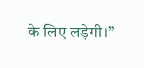के लिए लड़ेगी।”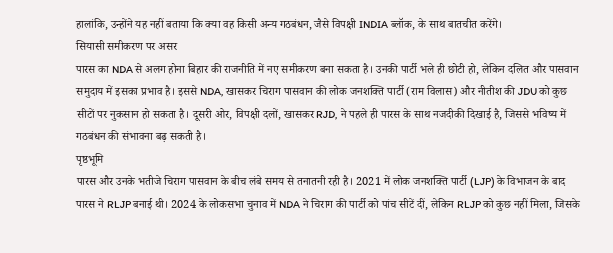हालांकि, उन्होंने यह नहीं बताया कि क्या वह किसी अन्य गठबंधन, जैसे विपक्षी INDIA ब्लॉक, के साथ बातचीत करेंगे।
सियासी समीकरण पर असर
पारस का NDA से अलग होना बिहार की राजनीति में नए समीकरण बना सकता है। उनकी पार्टी भले ही छोटी हो, लेकिन दलित और पासवान समुदाय में इसका प्रभाव है। इससे NDA, खासकर चिराग पासवान की लोक जनशक्ति पार्टी (राम विलास) और नीतीश की JDU को कुछ सीटों पर नुकसान हो सकता है। दूसरी ओर, विपक्षी दलों, खासकर RJD, ने पहले ही पारस के साथ नजदीकी दिखाई है, जिससे भविष्य में गठबंधन की संभावना बढ़ सकती है।
पृष्ठभूमि
पारस और उनके भतीजे चिराग पासवान के बीच लंबे समय से तनातनी रही है। 2021 में लोक जनशक्ति पार्टी (LJP) के विभाजन के बाद पारस ने RLJP बनाई थी। 2024 के लोकसभा चुनाव में NDA ने चिराग की पार्टी को पांच सीटें दीं, लेकिन RLJP को कुछ नहीं मिला, जिसके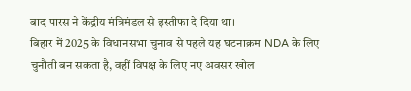बाद पारस ने केंद्रीय मंत्रिमंडल से इस्तीफा दे दिया था।
बिहार में 2025 के विधानसभा चुनाव से पहले यह घटनाक्रम NDA के लिए चुनौती बन सकता है, वहीं विपक्ष के लिए नए अवसर खोल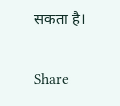सकता है।

Share